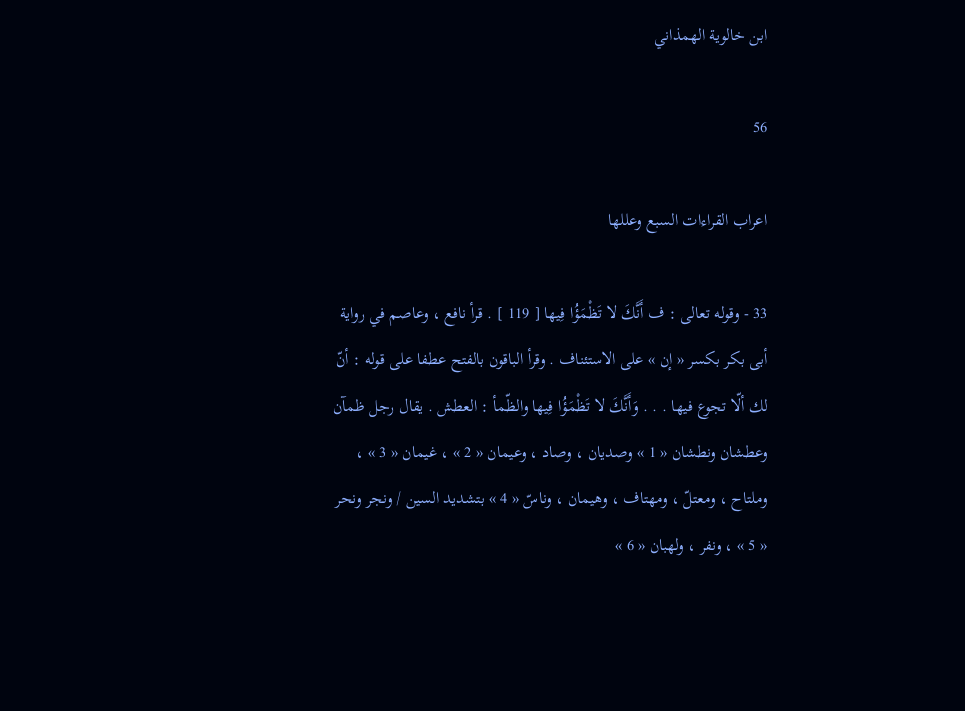ابن خالوية الهمذاني

56

اعراب القراءات السبع وعللها

33 - وقوله تعالى : ف أَنَّكَ لا تَظْمَؤُا فِيها [ 119 ] . قرأ نافع ، وعاصم في رواية أبى بكر بكسر « إن » على الاستئناف . وقرأ الباقون بالفتح عطفا على قوله : أنّ لك ألّا تجوع فيها . . . وَأَنَّكَ لا تَظْمَؤُا فِيها والظّمأ : العطش . يقال رجل ظمآن وعطشان ونطشان « 1 » وصديان ، وصاد ، وعيمان « 2 » ، غيمان « 3 » ، وملتاح ، ومعتلّ ، ومهتاف ، وهيمان ، وناسّ « 4 » بتشديد السين / ونجر ونحر « 5 » ، ونفر ، ولهبان « 6 »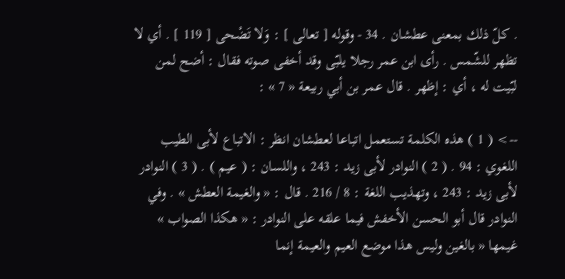. كلّ ذلك بمعنى عطشان . 34 - وقوله [ تعالى ] : وَلا تَضْحى [ 119 ] . أي لا تظهر للشّمس . رأى ابن عمر رجلا يلبّى وقد أخفى صوته فقال : أضح لمن لبّيت له ، أي : إظهر . قال عمر بن أبي ربيعة « 7 » :

--> ( 1 ) هذه الكلمة تستعمل اتباعا لعطشان انظر : الاتباع لأبى الطيب اللغوي : 94 . ( 2 ) النوادر لأبى زيد : 243 ، واللسان : ( عيم ) . ( 3 ) النوادر لأبى زيد : 243 ، وتهذيب اللغة : 8 / 216 . قال : « والغيمة العطش » . وفي النوادر قال أبو الحسن الأخفش فيما علقه على النوادر : « هكذا الصواب » غيمها « بالغين وليس هذا موضع العيم والعيمة إنما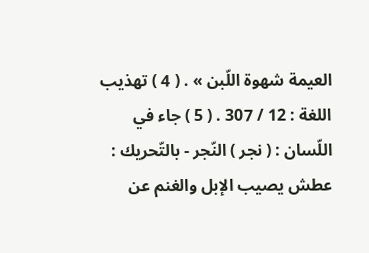العيمة شهوة اللّبن » . ( 4 ) تهذيب اللغة : 12 / 307 . ( 5 ) جاء في اللّسان : ( نجر ) النّجر - بالتّحريك : عطش يصيب الإبل والغنم عن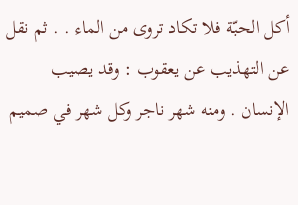أكل الحبّة فلا تكاد تروى من الماء . . ثم نقل عن التهذيب عن يعقوب : وقد يصيب الإنسان . ومنه شهر ناجر وكل شهر في صميم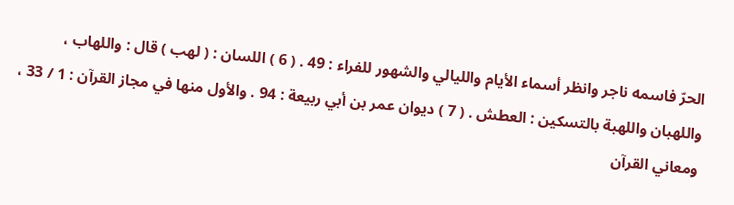الحرّ فاسمه ناجر وانظر أسماء الأيام والليالي والشهور للفراء : 49 . ( 6 ) اللسان : ( لهب ) قال : واللهاب ، واللهبان واللهبة بالتسكين : العطش . ( 7 ) ديوان عمر بن أبي ربيعة : 94 . والأول منها في مجاز القرآن : 1 / 33 ، ومعاني القرآن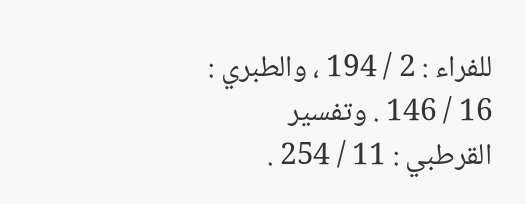للفراء : 2 / 194 ، والطبري : 16 / 146 . وتفسير القرطبي : 11 / 254 .